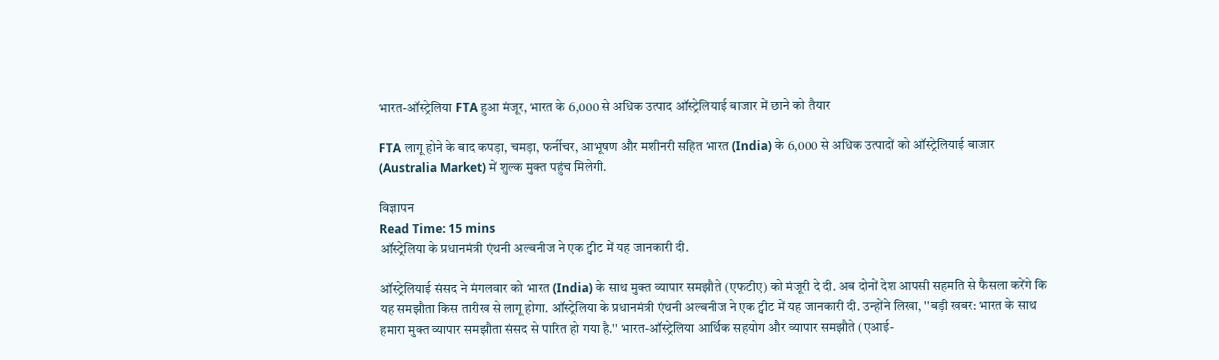भारत-ऑस्ट्रेलिया FTA हुआ मंजूर, भारत के 6,000 से अधिक उत्पाद ऑस्ट्रेलियाई बाजार में छाने को तैयार

FTA लागू होने के बाद कपड़ा, चमड़ा, फर्नीचर, आभूषण और मशीनरी सहित भारत (India) के 6,000 से अधिक उत्पादों को ऑस्ट्रेलियाई बाजार (Australia Market) में शुल्क मुक्त पहुंच मिलेगी.

विज्ञापन
Read Time: 15 mins
ऑस्ट्रेलिया के प्रधानमंत्री एंथनी अल्बनीज ने एक ट्वीट में यह जानकारी दी.

ऑस्ट्रेलियाई संसद ने मंगलवार को भारत (India) के साथ मुक्त व्यापार समझौते (एफटीए) को मंजूरी दे दी. अब दोनों देश आपसी सहमति से फैसला करेंगे कि यह समझौता किस तारीख से लागू होगा. ऑस्ट्रेलिया के प्रधानमंत्री एंथनी अल्बनीज ने एक ट्वीट में यह जानकारी दी. उन्होंने लिखा, ''बड़ी खबर: भारत के साथ हमारा मुक्त व्यापार समझौता संसद से पारित हो गया है.'' भारत-ऑस्ट्रेलिया आर्थिक सहयोग और व्यापार समझौते (एआई-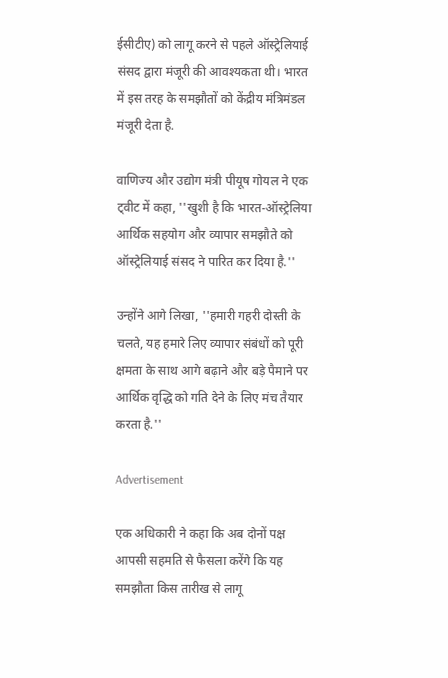ईसीटीए) को लागू करने से पहले ऑस्ट्रेलियाई संसद द्वारा मंजूरी की आवश्यकता थी। भारत में इस तरह के समझौतों को केंद्रीय मंत्रिमंडल मंजूरी देता है.

वाणिज्य और उद्योग मंत्री पीयूष गोयल ने एक ट्वीट में कहा, ''खुशी है कि भारत-ऑस्ट्रेलिया आर्थिक सहयोग और व्यापार समझौते को ऑस्ट्रेलियाई संसद ने पारित कर दिया है.''

उन्होंने आगे लिखा, ''हमारी गहरी दोस्ती के चलते, यह हमारे लिए व्यापार संबंधों को पूरी क्षमता के साथ आगे बढ़ाने और बड़े पैमाने पर आर्थिक वृद्धि को गति देने के लिए मंच तैयार करता है.''

Advertisement

एक अधिकारी ने कहा कि अब दोनों पक्ष आपसी सहमति से फैसला करेंगे कि यह समझौता किस तारीख से लागू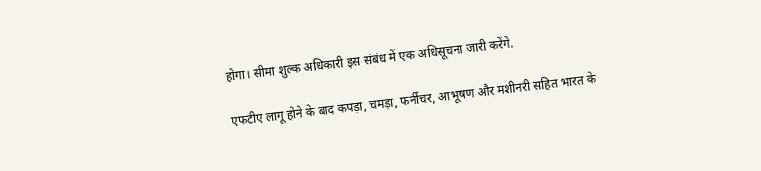होगा। सीमा शुल्क अधिकारी इस संबंध में एक अधिसूचना जारी करेंगे.

एफटीए लागू होने के बाद कपड़ा, चमड़ा, फर्नीचर, आभूषण और मशीनरी सहित भारत के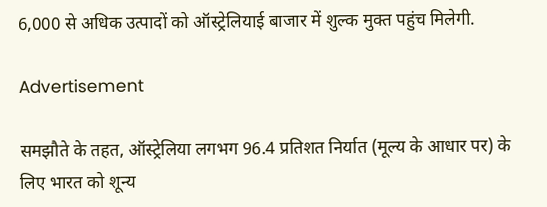6,000 से अधिक उत्पादों को ऑस्ट्रेलियाई बाजार में शुल्क मुक्त पहुंच मिलेगी.

Advertisement

समझौते के तहत, ऑस्ट्रेलिया लगभग 96.4 प्रतिशत निर्यात (मूल्य के आधार पर) के लिए भारत को शून्य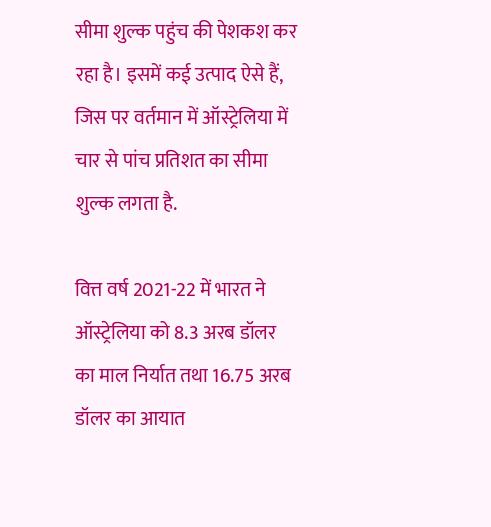सीमा शुल्क पहुंच की पेशकश कर रहा है। इसमें कई उत्पाद ऐसे हैं, जिस पर वर्तमान में ऑस्ट्रेलिया में चार से पांच प्रतिशत का सीमा शुल्क लगता है.

वित्त वर्ष 2021-22 में भारत ने ऑस्ट्रेलिया को 8.3 अरब डॉलर का माल निर्यात तथा 16.75 अरब डॉलर का आयात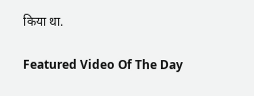किया था.

Featured Video Of The Day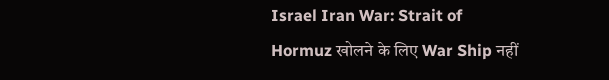Israel Iran War: Strait of Hormuz खोलने के लिए War Ship नहीं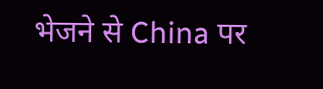भेजने से China पर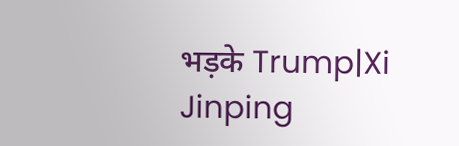भड़के Trump|Xi Jinping